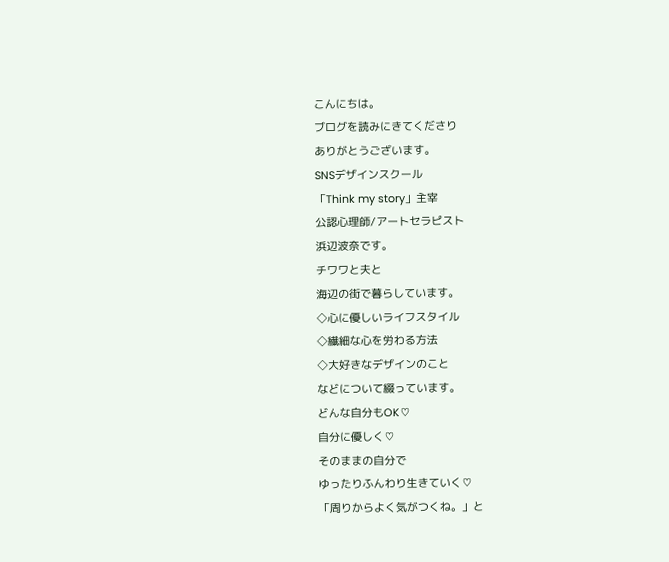こんにちは。
ブログを読みにきてくださり
ありがとうございます。
SNSデザインスクール
「Think my story」主宰
公認心理師/アートセラピスト
浜辺波奈です。
チワワと夫と
海辺の街で暮らしています。
◇心に優しいライフスタイル
◇繊細な心を労わる方法
◇大好きなデザインのこと
などについて綴っています。
どんな自分もOK♡
自分に優しく♡
そのままの自分で
ゆったりふんわり生きていく♡
「周りからよく気がつくね。」と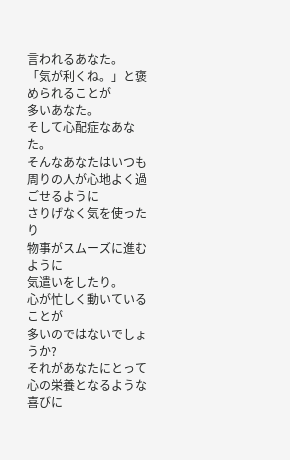言われるあなた。
「気が利くね。」と褒められることが
多いあなた。
そして心配症なあなた。
そんなあなたはいつも
周りの人が心地よく過ごせるように
さりげなく気を使ったり
物事がスムーズに進むように
気遣いをしたり。
心が忙しく動いていることが
多いのではないでしょうか?
それがあなたにとって
心の栄養となるような喜びに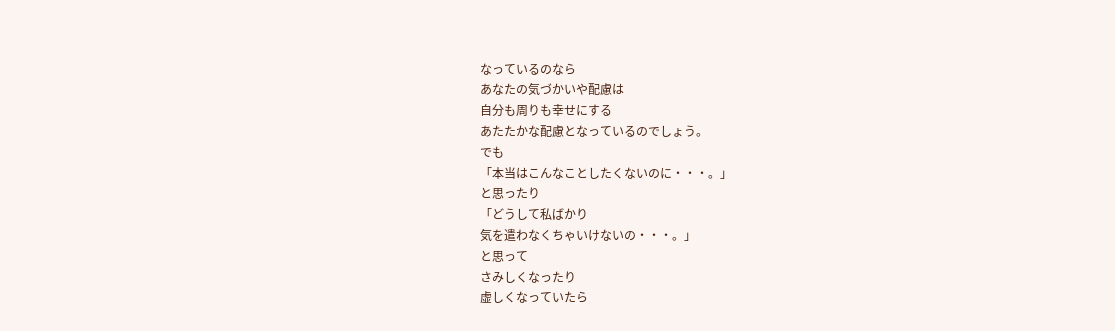なっているのなら
あなたの気づかいや配慮は
自分も周りも幸せにする
あたたかな配慮となっているのでしょう。
でも
「本当はこんなことしたくないのに・・・。」
と思ったり
「どうして私ばかり
気を遣わなくちゃいけないの・・・。」
と思って
さみしくなったり
虚しくなっていたら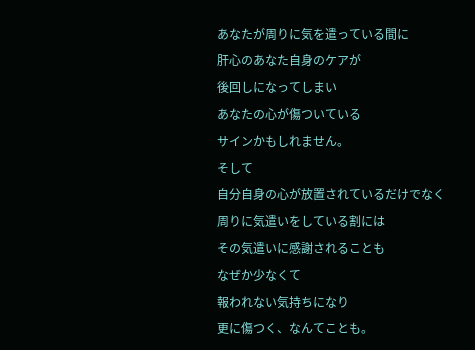あなたが周りに気を遣っている間に
肝心のあなた自身のケアが
後回しになってしまい
あなたの心が傷ついている
サインかもしれません。
そして
自分自身の心が放置されているだけでなく
周りに気遣いをしている割には
その気遣いに感謝されることも
なぜか少なくて
報われない気持ちになり
更に傷つく、なんてことも。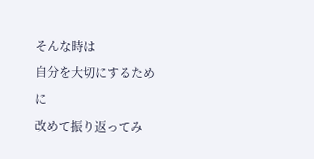そんな時は
自分を大切にするために
改めて振り返ってみ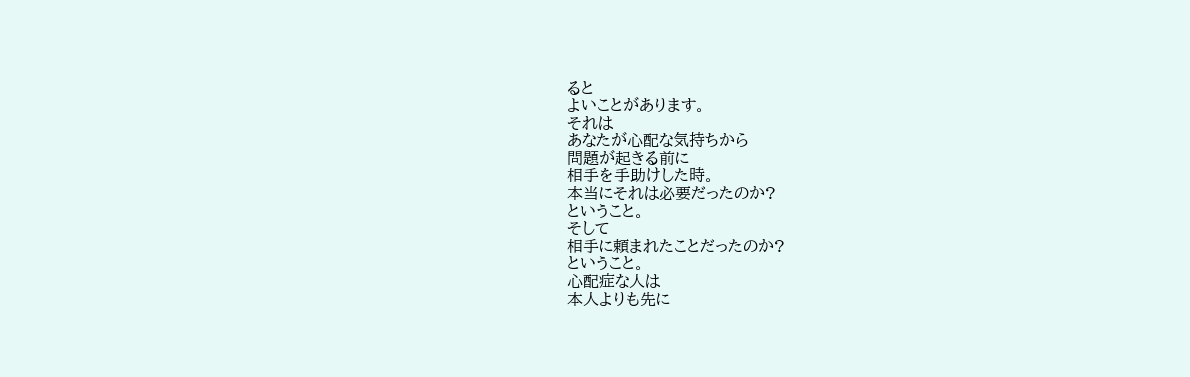ると
よいことがあります。
それは
あなたが心配な気持ちから
問題が起きる前に
相手を手助けした時。
本当にそれは必要だったのか?
ということ。
そして
相手に頼まれたことだったのか?
ということ。
心配症な人は
本人よりも先に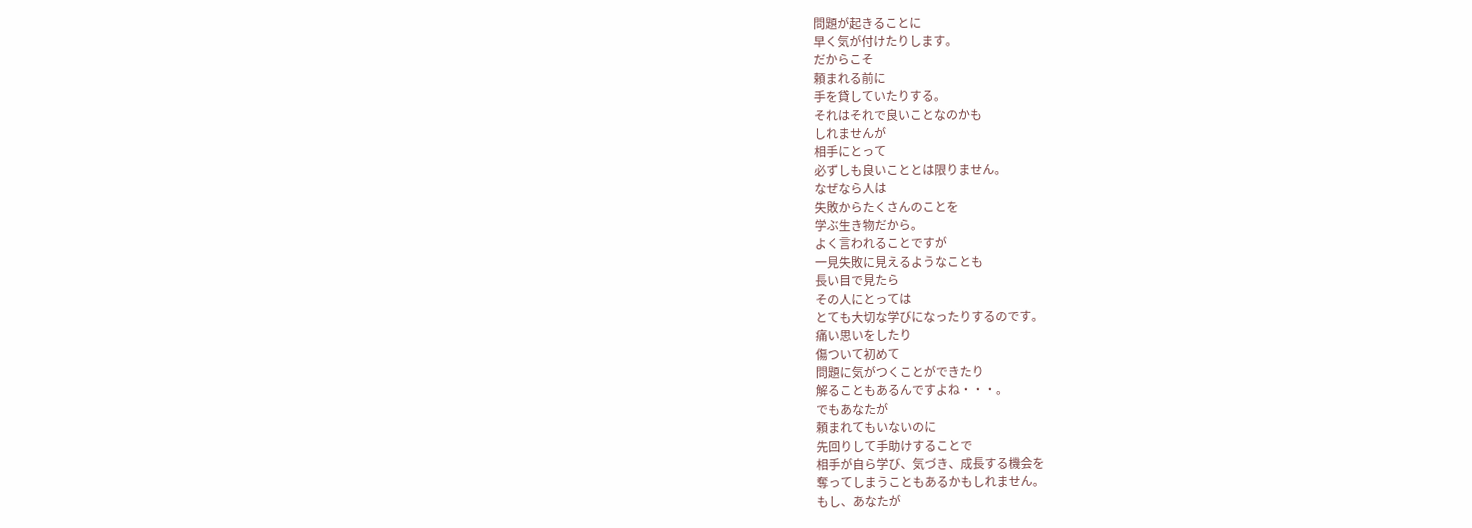問題が起きることに
早く気が付けたりします。
だからこそ
頼まれる前に
手を貸していたりする。
それはそれで良いことなのかも
しれませんが
相手にとって
必ずしも良いこととは限りません。
なぜなら人は
失敗からたくさんのことを
学ぶ生き物だから。
よく言われることですが
一見失敗に見えるようなことも
長い目で見たら
その人にとっては
とても大切な学びになったりするのです。
痛い思いをしたり
傷ついて初めて
問題に気がつくことができたり
解ることもあるんですよね・・・。
でもあなたが
頼まれてもいないのに
先回りして手助けすることで
相手が自ら学び、気づき、成長する機会を
奪ってしまうこともあるかもしれません。
もし、あなたが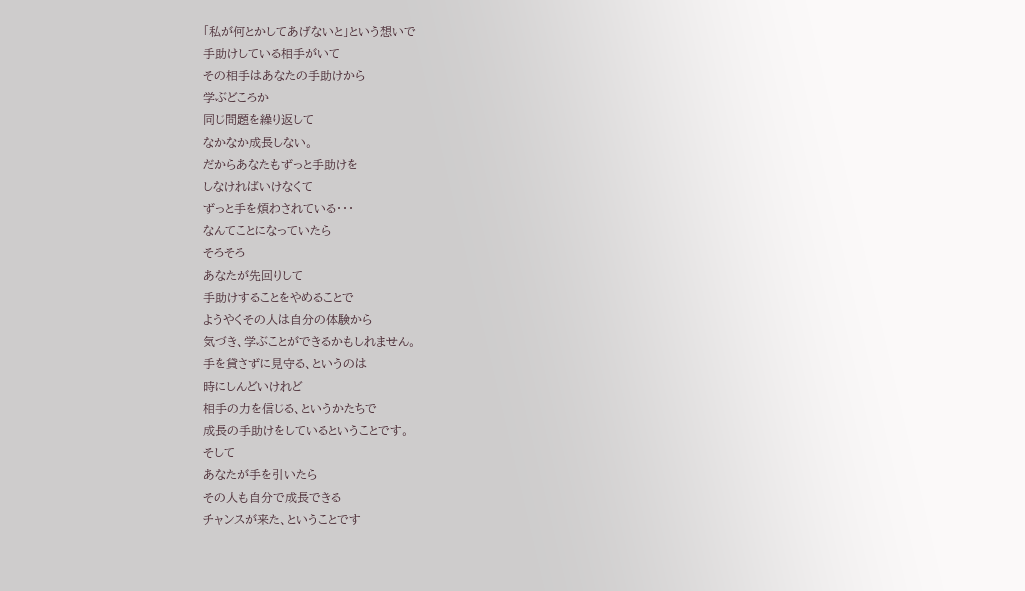「私が何とかしてあげないと」という想いで
手助けしている相手がいて
その相手はあなたの手助けから
学ぶどころか
同じ問題を繰り返して
なかなか成長しない。
だからあなたもずっと手助けを
しなければいけなくて
ずっと手を煩わされている・・・
なんてことになっていたら
そろそろ
あなたが先回りして
手助けすることをやめることで
ようやくその人は自分の体験から
気づき、学ぶことができるかもしれません。
手を貸さずに見守る、というのは
時にしんどいけれど
相手の力を信じる、というかたちで
成長の手助けをしているということです。
そして
あなたが手を引いたら
その人も自分で成長できる
チャンスが来た、ということです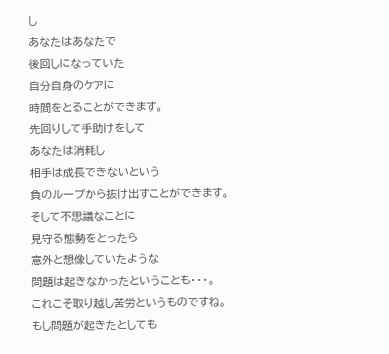し
あなたはあなたで
後回しになっていた
自分自身のケアに
時間をとることができます。
先回りして手助けをして
あなたは消耗し
相手は成長できないという
負のループから抜け出すことができます。
そして不思議なことに
見守る態勢をとったら
意外と想像していたような
問題は起きなかったということも・・・。
これこそ取り越し苦労というものですね。
もし問題が起きたとしても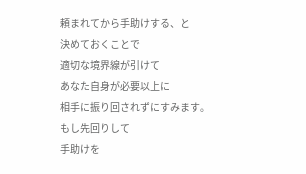頼まれてから手助けする、と
決めておくことで
適切な境界線が引けて
あなた自身が必要以上に
相手に振り回されずにすみます。
もし先回りして
手助けを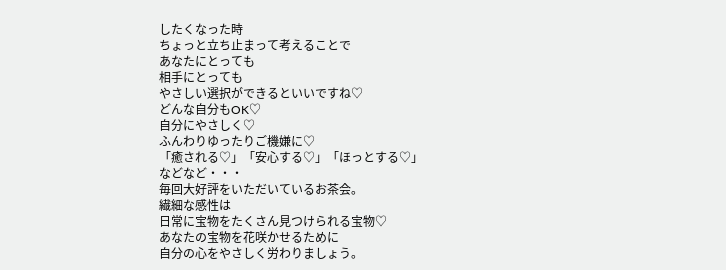したくなった時
ちょっと立ち止まって考えることで
あなたにとっても
相手にとっても
やさしい選択ができるといいですね♡
どんな自分もOK♡
自分にやさしく♡
ふんわりゆったりご機嫌に♡
「癒される♡」「安心する♡」「ほっとする♡」
などなど・・・
毎回大好評をいただいているお茶会。
繊細な感性は
日常に宝物をたくさん見つけられる宝物♡
あなたの宝物を花咲かせるために
自分の心をやさしく労わりましょう。